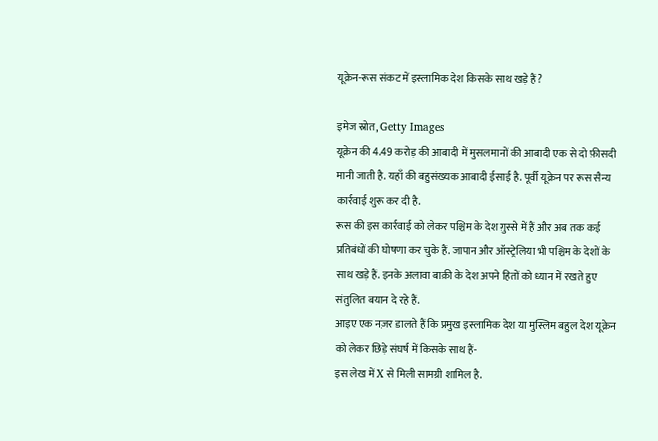यूक्रेन-रूस संकट में इस्लामिक देश किसके साथ खड़े हैं?

इमेज स्रोत, Getty Images
यूक्रेन की 4.49 करोड़ की आबादी में मुसलमानों की आबादी एक से दो फ़ीसदी मानी जाती है. यहाँ की बहुसंख्यक आबादी ईसाई है. पूर्वी यूक्रेन पर रूस सैन्य कार्रवाई शुरू कर दी है.
रूस की इस कार्रवाई को लेकर पश्चिम के देश ग़ुस्से में हैं और अब तक कई प्रतिबंधों की घोषणा कर चुके हैं. जापान और ऑस्ट्रेलिया भी पश्चिम के देशों के साथ खड़े हैं. इनके अलावा बाक़ी के देश अपने हितों को ध्यान में रखते हुए संतुलित बयान दे रहे हैं.
आइए एक नज़र डालते हैं कि प्रमुख इस्लामिक देश या मुस्लिम बहुल देश यूक्रेन को लेकर छिड़े संघर्ष में किसके साथ हैं-
इस लेख में X से मिली सामग्री शामिल है.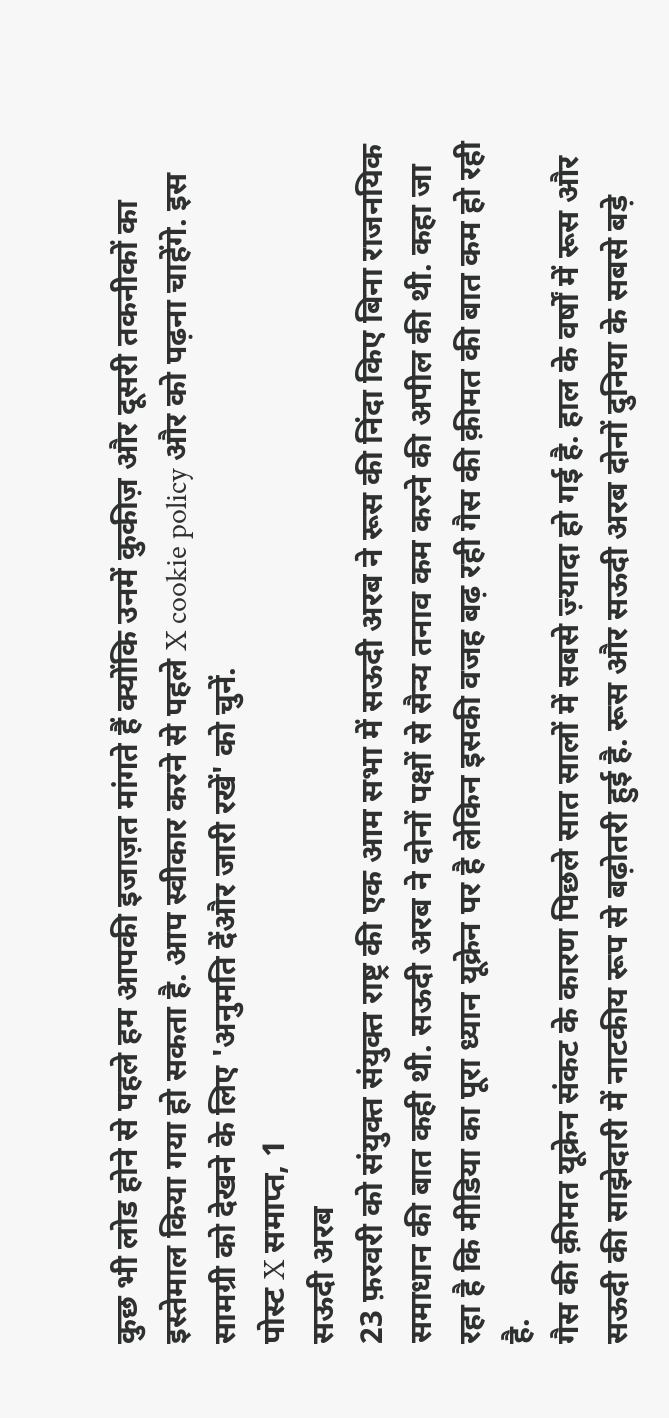कुछ भी लोड होने से पहले हम आपकी इजाज़त मांगते हैं क्योंकि उनमें कुकीज़ और दूसरी तकनीकों का इस्तेमाल किया गया हो सकता है. आप स्वीकार करने से पहले X cookie policy और को पढ़ना चाहेंगे. इस सामग्री को देखने के लिए 'अनुमति देंऔर जारी रखें' को चुनें.
पोस्ट X समाप्त, 1
सऊदी अरब
23 फ़रवरी को संयुक्त संयुक्त राष्ट्र की एक आम सभा में सऊदी अरब ने रूस की निंदा किए बिना राजनयिक समाधान की बात कही थी. सऊदी अरब ने दोनों पक्षों से सैन्य तनाव कम करने की अपील की थी. कहा जा रहा है कि मीडिया का पूरा ध्यान यूक्रेन पर है लेकिन इसकी वजह बढ़ रही गैस की क़ीमत की बात कम हो रही है.
गैस की क़ीमत यूक्रेन संकट के कारण पिछले सात सालों में सबसे ज़्यादा हो गई है. हाल के वर्षों में रूस और सऊदी की साझेदारी में नाटकीय रूप से बढ़ोतरी हुई है. रूस और सऊदी अरब दोनों दुनिया के सबसे बड़े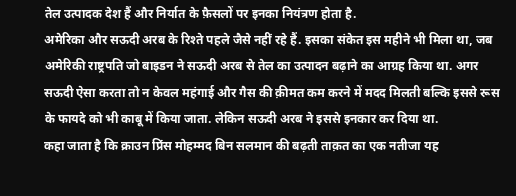तेल उत्पादक देश हैं और निर्यात के फ़ैसलों पर इनका नियंत्रण होता है.
अमेरिका और सऊदी अरब के रिश्ते पहले जैसे नहीं रहे हैं. इसका संकेत इस महीने भी मिला था, जब अमेरिकी राष्ट्रपति जो बाइडन ने सऊदी अरब से तेल का उत्पादन बढ़ाने का आग्रह किया था. अगर सऊदी ऐसा करता तो न केवल महंगाई और गैस की क़ीमत कम करने में मदद मिलती बल्कि इससे रूस के फायदे को भी काबू में किया जाता. लेकिन सऊदी अरब ने इससे इनकार कर दिया था.
कहा जाता है कि क्राउन प्रिंस मोहम्मद बिन सलमान की बढ़ती ताक़त का एक नतीजा यह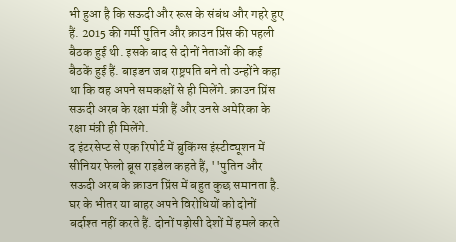भी हुआ है कि सऊदी और रूस के संबंध और गहरे हुए हैं. 2015 की गर्मी पुतिन और क्राउन प्रिंस की पहली बैठक हुई थी. इसके बाद से दोनों नेताओं की कई बैठकें हुई हैं. बाइडन जब राष्ट्रपति बने तो उन्होंने कहा था कि वह अपने समकक्षों से ही मिलेंगे. क्राउन प्रिंस सऊदी अरब के रक्षा मंत्री हैं और उनसे अमेरिका के रक्षा मंत्री ही मिलेंगे.
द इंटरसेप्ट से एक रिपोर्ट में ब्रुकिंग्स इंस्टीट्यूशन में सीनियर फेलो ब्रूस राइडेल कहते हैं, ''पुतिन और सऊदी अरब के क्राउन प्रिंस में बहुत कुछ समानता है. घर के भीतर या बाहर अपने विरोधियों को दोनों बर्दाश्त नहीं करते हैं. दोनों पड़ोसी देशों में हमले करते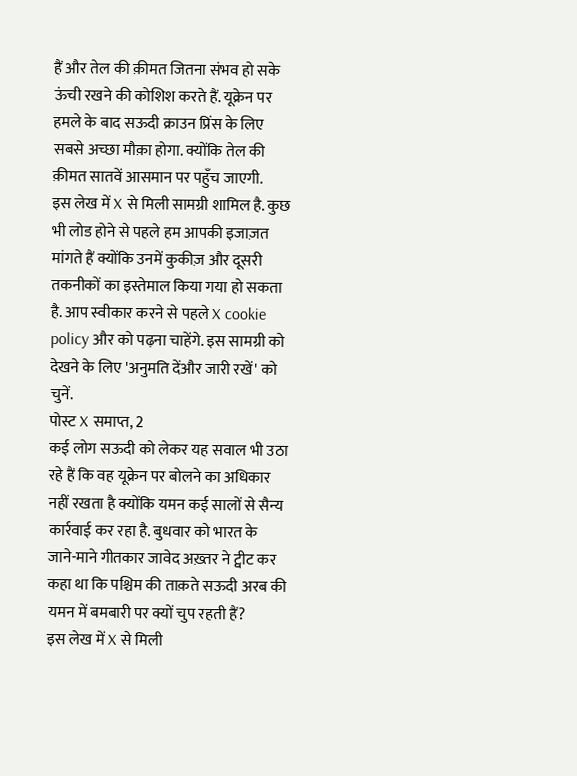हैं और तेल की क़ीमत जितना संभव हो सके ऊंची रखने की कोशिश करते हैं. यूक्रेन पर हमले के बाद सऊदी क्राउन प्रिंस के लिए सबसे अच्छा मौक़ा होगा. क्योंकि तेल की क़ीमत सातवें आसमान पर पहुँच जाएगी.
इस लेख में X से मिली सामग्री शामिल है. कुछ भी लोड होने से पहले हम आपकी इजाज़त मांगते हैं क्योंकि उनमें कुकीज़ और दूसरी तकनीकों का इस्तेमाल किया गया हो सकता है. आप स्वीकार करने से पहले X cookie policy और को पढ़ना चाहेंगे. इस सामग्री को देखने के लिए 'अनुमति देंऔर जारी रखें' को चुनें.
पोस्ट X समाप्त, 2
कई लोग सऊदी को लेकर यह सवाल भी उठा रहे हैं कि वह यूक्रेन पर बोलने का अधिकार नहीं रखता है क्योंकि यमन कई सालों से सैन्य कार्रवाई कर रहा है. बुधवार को भारत के जाने-माने गीतकार जावेद अख़्तर ने ट्वीट कर कहा था कि पश्चिम की ताक़ते सऊदी अरब की यमन में बमबारी पर क्यों चुप रहती हैं?
इस लेख में X से मिली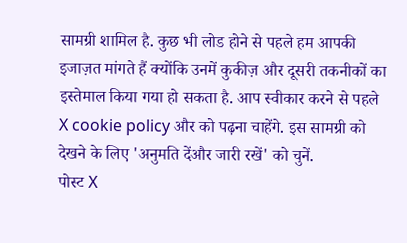सामग्री शामिल है. कुछ भी लोड होने से पहले हम आपकी इजाज़त मांगते हैं क्योंकि उनमें कुकीज़ और दूसरी तकनीकों का इस्तेमाल किया गया हो सकता है. आप स्वीकार करने से पहले X cookie policy और को पढ़ना चाहेंगे. इस सामग्री को देखने के लिए 'अनुमति देंऔर जारी रखें' को चुनें.
पोस्ट X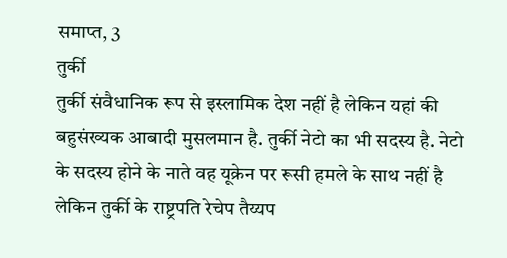समाप्त, 3
तुर्की
तुर्की संवैधानिक रूप से इस्लामिक देश नहीं है लेकिन यहां की बहुसंख्यक आबादी मुसलमान है. तुर्की नेटो का भी सदस्य है. नेटो के सदस्य होने के नाते वह यूक्रेन पर रूसी हमले के साथ नहीं है लेकिन तुर्की के राष्ट्रपति रेचेप तैय्यप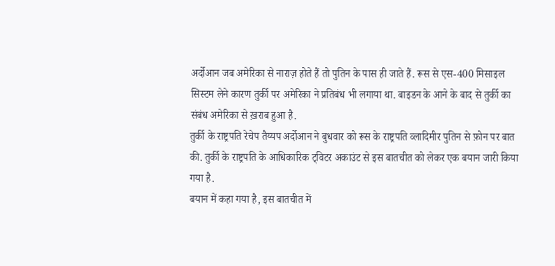अर्दोआन जब अमेरिका से नाराज़ होते हैं तो पुतिन के पास ही जाते हैं. रूस से एस-400 मिसाइल सिस्टम लेने कारण तुर्की पर अमेरिका ने प्रतिबंध भी लगाया था. बाइडन के आने के बाद से तुर्की का संबंध अमेरिका से ख़राब हुआ है.
तुर्की के राष्ट्रपति रेचेप तैय्यप अर्दोआन ने बुधवार को रूस के राष्ट्रपति व्लादिमीर पुतिन से फ़ोन पर बात की. तुर्की के राष्ट्रपति के आधिकारिक ट्विटर अकाउंट से इस बातचीत को लेकर एक बयान जारी किया गया है.
बयान में कहा गया है, इस बातचीत में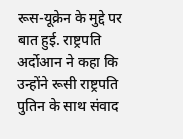रूस-यूक्रेन के मुद्दे पर बात हुई. राष्ट्रपति अर्दोआन ने कहा कि उन्होंने रूसी राष्ट्रपति पुतिन के साथ संवाद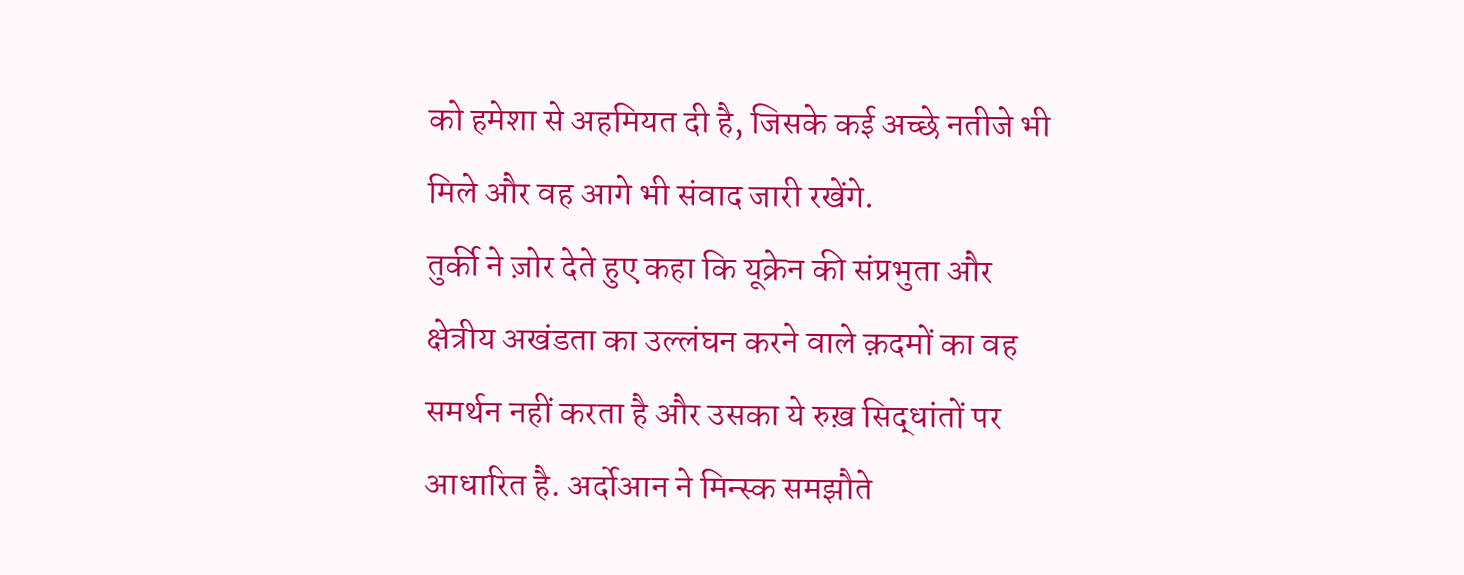को हमेशा से अहमियत दी है, जिसके कई अच्छे नतीजे भी मिले और वह आगे भी संवाद जारी रखेंगे.
तुर्की ने ज़ोर देते हुए कहा कि यूक्रेन की संप्रभुता और क्षेत्रीय अखंडता का उल्लंघन करने वाले क़दमों का वह समर्थन नहीं करता है और उसका ये रुख़ सिद्धांतों पर आधारित है. अर्दोआन ने मिन्स्क समझौते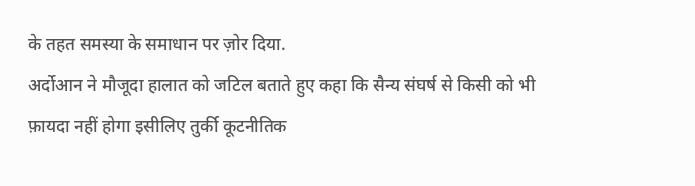के तहत समस्या के समाधान पर ज़ोर दिया.
अर्दोआन ने मौजूदा हालात को जटिल बताते हुए कहा कि सैन्य संघर्ष से किसी को भी फ़ायदा नहीं होगा इसीलिए तुर्की कूटनीतिक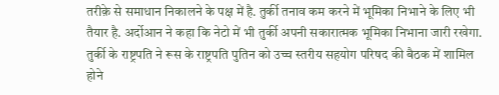तरीक़े से समाधान निकालने के पक्ष में है. तुर्की तनाव कम करने में भूमिका निभाने के लिए भी तैयार है. अर्दोआन ने कहा कि नेटो में भी तुर्की अपनी सकारात्मक भूमिका निभाना जारी रखेगा. तुर्की के राष्ट्रपति ने रूस के राष्ट्रपति पुतिन को उच्च स्तरीय सहयोग परिषद की बैठक में शामिल होने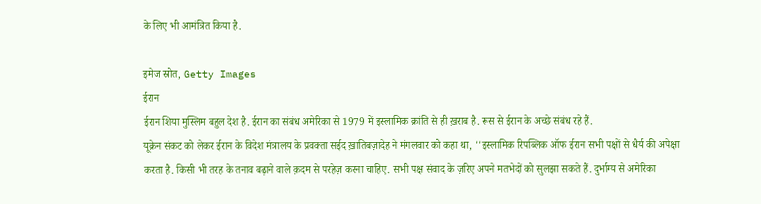के लिए भी आमंत्रित किया है.

इमेज स्रोत, Getty Images
ईरान
ईरान शिया मुस्लिम बहुल देश है. ईरान का संबंध अमेरिका से 1979 में इस्लामिक क्रांति से ही ख़राब है. रूस से ईरान के अच्छे संबंध रहे हैं.
यूक्रेन संकट को लेकर ईरान के विदेश मंत्रालय के प्रवक्ता सईद ख़ातिबज़ादेह ने मंगलवार को कहा था, ''इस्लामिक रिपब्लिक ऑफ ईरान सभी पक्षों से धैर्य की अपेक्षा करता है. किसी भी तरह के तनाव बढ़ाने वाले क़दम से परहेज़ करना चाहिए. सभी पक्ष संवाद के ज़रिए अपने मतभेदों को सुलझा सकते हैं. दुर्भाग्य से अमेरिका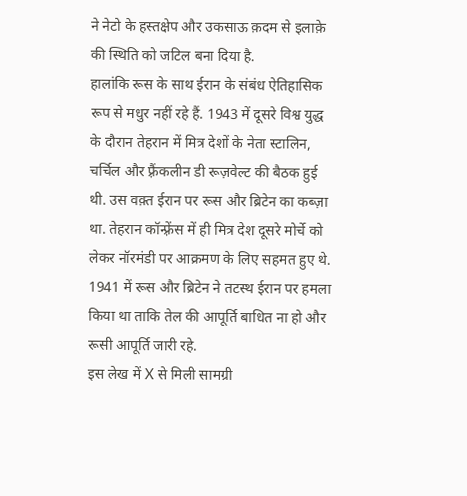ने नेटो के हस्तक्षेप और उकसाऊ क़दम से इलाक़े की स्थिति को जटिल बना दिया है.
हालांकि रूस के साथ ईरान के संबंध ऐतिहासिक रूप से मधुर नहीं रहे हैं. 1943 में दूसरे विश्व युद्ध के दौरान तेहरान में मित्र देशों के नेता स्टालिन, चर्चिल और फ़्रैंकलीन डी रूज़वेल्ट की बैठक हुई थी. उस वक़्त ईरान पर रूस और ब्रिटेन का कब्ज़ा था. तेहरान कॉन्फ़्रेंस में ही मित्र देश दूसरे मोर्चे को लेकर नॉरमंडी पर आक्रमण के लिए सहमत हुए थे. 1941 में रूस और ब्रिटेन ने तटस्थ ईरान पर हमला किया था ताकि तेल की आपूर्ति बाधित ना हो और रूसी आपूर्ति जारी रहे.
इस लेख में X से मिली सामग्री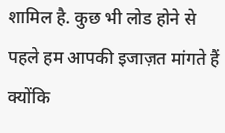शामिल है. कुछ भी लोड होने से पहले हम आपकी इजाज़त मांगते हैं क्योंकि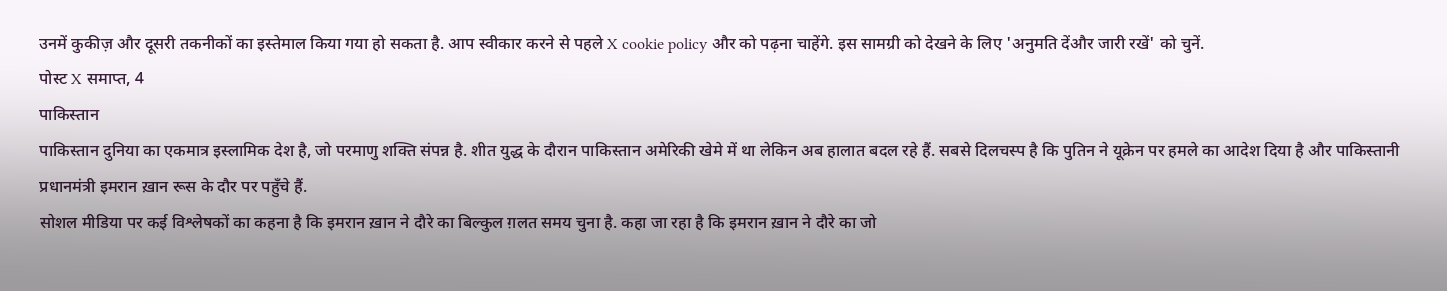उनमें कुकीज़ और दूसरी तकनीकों का इस्तेमाल किया गया हो सकता है. आप स्वीकार करने से पहले X cookie policy और को पढ़ना चाहेंगे. इस सामग्री को देखने के लिए 'अनुमति देंऔर जारी रखें' को चुनें.
पोस्ट X समाप्त, 4
पाकिस्तान
पाकिस्तान दुनिया का एकमात्र इस्लामिक देश है, जो परमाणु शक्ति संपन्न है. शीत युद्ध के दौरान पाकिस्तान अमेरिकी खेमे में था लेकिन अब हालात बदल रहे हैं. सबसे दिलचस्प है कि पुतिन ने यूक्रेन पर हमले का आदेश दिया है और पाकिस्तानी प्रधानमंत्री इमरान ख़ान रूस के दौर पर पहुँचे हैं.
सोशल मीडिया पर कई विश्लेषकों का कहना है कि इमरान ख़ान ने दौरे का बिल्कुल ग़लत समय चुना है. कहा जा रहा है कि इमरान ख़ान ने दौरे का जो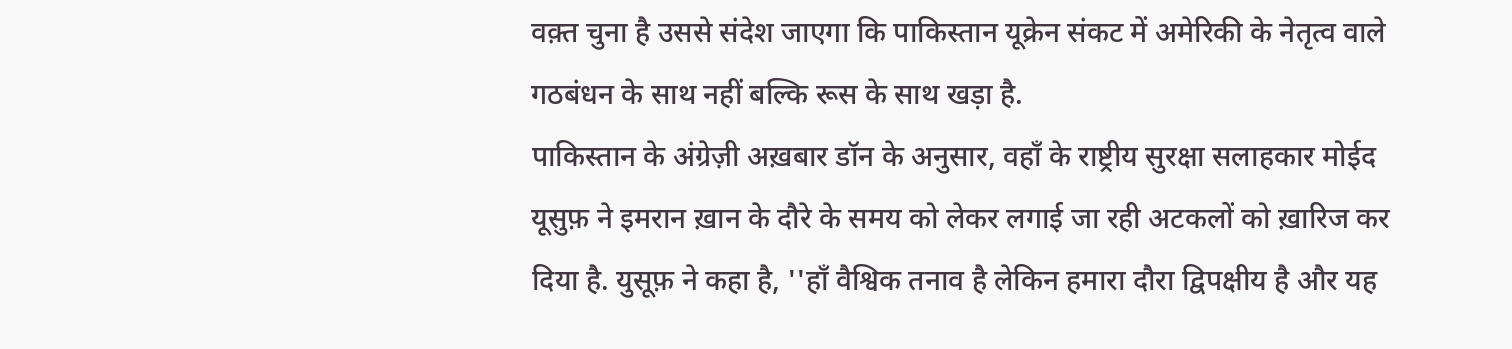वक़्त चुना है उससे संदेश जाएगा कि पाकिस्तान यूक्रेन संकट में अमेरिकी के नेतृत्व वाले गठबंधन के साथ नहीं बल्कि रूस के साथ खड़ा है.
पाकिस्तान के अंग्रेज़ी अख़बार डॉन के अनुसार, वहाँ के राष्ट्रीय सुरक्षा सलाहकार मोईद यूसुफ़ ने इमरान ख़ान के दौरे के समय को लेकर लगाई जा रही अटकलों को ख़ारिज कर दिया है. युसूफ़ ने कहा है, ''हाँ वैश्विक तनाव है लेकिन हमारा दौरा द्विपक्षीय है और यह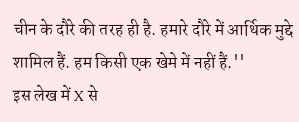चीन के दौरे की तरह ही है. हमारे दौरे में आर्थिक मुद्दे शामिल हैं. हम किसी एक खेमे में नहीं हैं.''
इस लेख में X से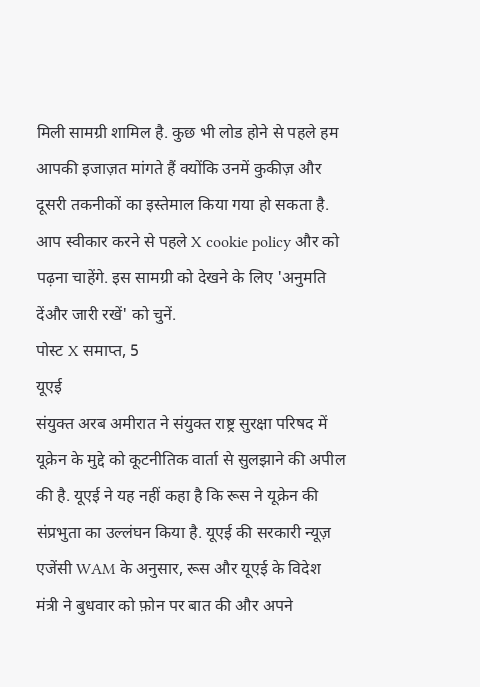मिली सामग्री शामिल है. कुछ भी लोड होने से पहले हम आपकी इजाज़त मांगते हैं क्योंकि उनमें कुकीज़ और दूसरी तकनीकों का इस्तेमाल किया गया हो सकता है. आप स्वीकार करने से पहले X cookie policy और को पढ़ना चाहेंगे. इस सामग्री को देखने के लिए 'अनुमति देंऔर जारी रखें' को चुनें.
पोस्ट X समाप्त, 5
यूएई
संयुक्त अरब अमीरात ने संयुक्त राष्ट्र सुरक्षा परिषद में यूक्रेन के मुद्दे को कूटनीतिक वार्ता से सुलझाने की अपील की है. यूएई ने यह नहीं कहा है कि रूस ने यूक्रेन की संप्रभुता का उल्लंघन किया है. यूएई की सरकारी न्यूज़ एजेंसी WAM के अनुसार, रूस और यूएई के विदेश मंत्री ने बुधवार को फ़ोन पर बात की और अपने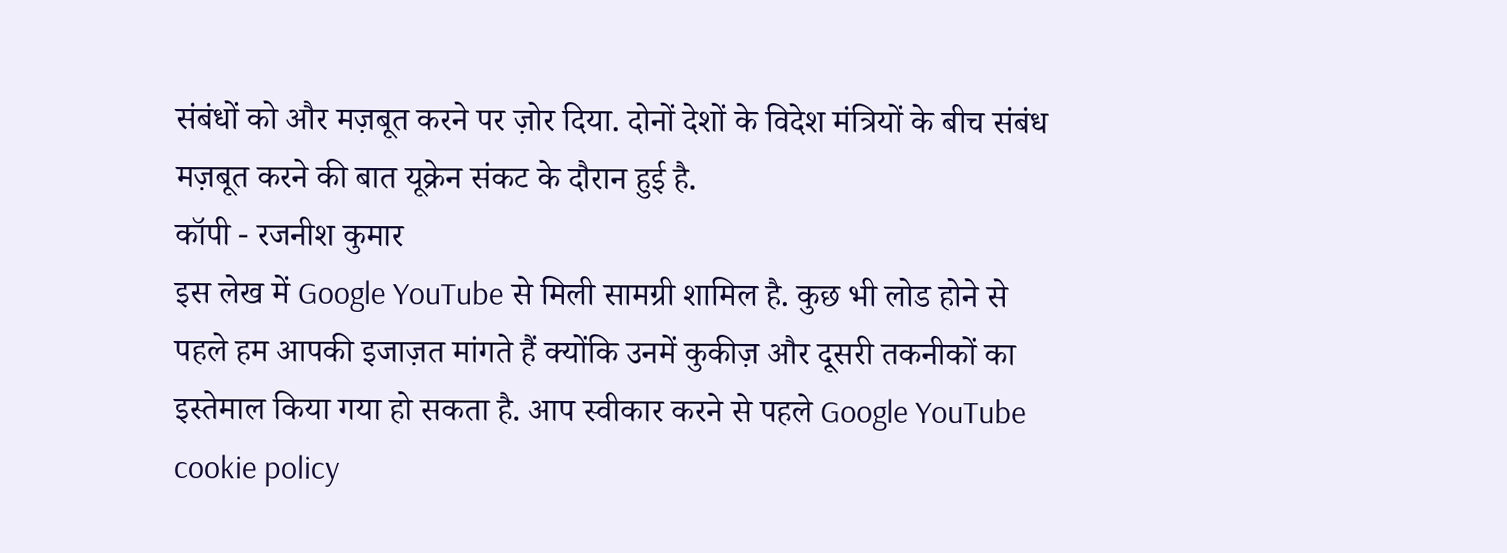संबंधों को और मज़बूत करने पर ज़ोर दिया. दोनों देशों के विदेश मंत्रियों के बीच संबंध मज़बूत करने की बात यूक्रेन संकट के दौरान हुई है.
कॉपी - रजनीश कुमार
इस लेख में Google YouTube से मिली सामग्री शामिल है. कुछ भी लोड होने से पहले हम आपकी इजाज़त मांगते हैं क्योंकि उनमें कुकीज़ और दूसरी तकनीकों का इस्तेमाल किया गया हो सकता है. आप स्वीकार करने से पहले Google YouTube cookie policy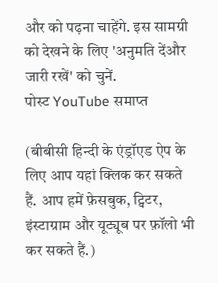और को पढ़ना चाहेंगे. इस सामग्री को देखने के लिए 'अनुमति देंऔर जारी रखें' को चुनें.
पोस्ट YouTube समाप्त

(बीबीसी हिन्दी के एंड्रॉएड ऐप के लिए आप यहां क्लिक कर सकते हैं. आप हमें फ़ेसबुक, ट्विटर, इंस्टाग्राम और यूट्यूब पर फ़ॉलो भी कर सकते हैं.)